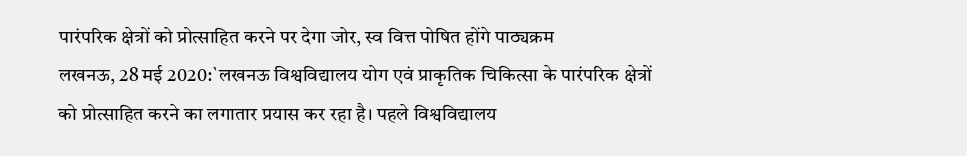पारंपरिक क्षेत्रों को प्रोत्साहित करने पर देगा जोर, स्व वित्त पोषित होंगे पाठ्यक्रम
लखनऊ, 28 मई 2020:`लखनऊ विश्वविद्यालय योग एवं प्राकृतिक चिकित्सा के पारंपरिक क्षेत्रों को प्रोत्साहित करने का लगातार प्रयास कर रहा है। पहले विश्वविद्यालय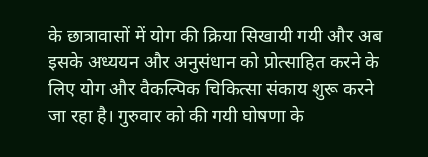के छात्रावासों में योग की क्रिया सिखायी गयी और अब इसके अध्ययन और अनुसंधान को प्रोत्साहित करने के लिए योग और वैकल्पिक चिकित्सा संकाय शुरू करने जा रहा है। गुरुवार को की गयी घोषणा के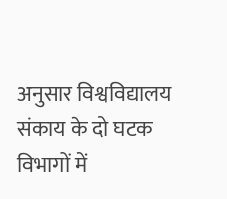अनुसार विश्वविद्यालय संकाय के दो घटक विभागों में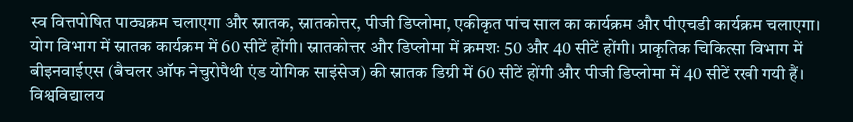स्व वित्तपोषित पाठ्यक्रम चलाएगा और स्नातक, स्नातकोत्तर, पीजी डिप्लोमा, एकीकृत पांच साल का कार्यक्रम और पीएचडी कार्यक्रम चलाएगा।
योग विभाग में स्नातक कार्यक्रम में 60 सीटें होंगी। स्नातकोत्तर और डिप्लोमा में क्रमशः 50 और 40 सीटें होंगी। प्राकृतिक चिकित्सा विभाग में बीइनवाईएस (बैचलर ऑफ नेचुरोपैथी एंड योगिक साइंसेज) की स्नातक डिग्री में 60 सीटें होंगी और पीजी डिप्लोमा में 40 सीटें रखी गयी हैं। विश्वविद्यालय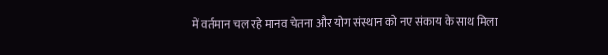में वर्तमान चल रहे मानव चेतना और योग संस्थान को नए संकाय के साथ मिला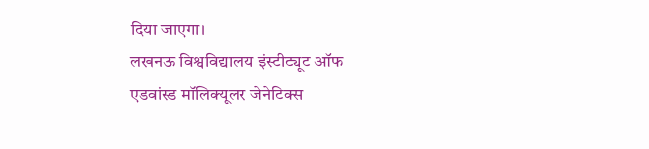दिया जाएगा।
लखनऊ विश्वविद्यालय इंस्टीट्यूट ऑफ एडवांस्ड मॉलिक्यूलर जेनेटिक्स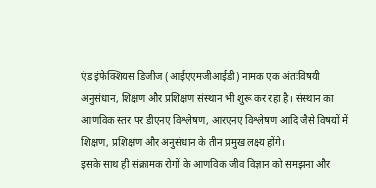एंड इंफेक्शियस डिजीज (आईएएमजीआईडी) नामक एक अंतःविषयी अनुसंधान, शिक्षण और प्रशिक्षण संस्थान भी शुरू कर रहा है। संस्थान का आणविक स्तर पर डीएनए विश्लेषण, आरएनए विश्लेषण आदि जैसे विषयों में शिक्षण, प्रशिक्षण और अनुसंधान के तीन प्रमुख लक्ष्य होंगे।
इसके साथ ही संक्रामक रोगों के आणविक जीव विज्ञान को समझना और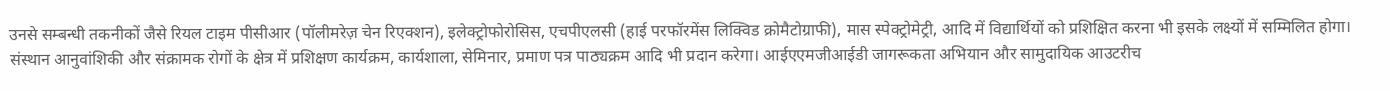उनसे सम्बन्धी तकनीकों जैसे रियल टाइम पीसीआर (पॉलीमरेज़ चेन रिएक्शन), इलेक्ट्रोफोरोसिस, एचपीएलसी (हाई परफॉरमेंस लिक्विड क्रोमैटोग्राफी), मास स्पेक्ट्रोमेट्री, आदि में विद्यार्थियों को प्रशिक्षित करना भी इसके लक्ष्यों में सम्मिलित होगा।
संस्थान आनुवांशिकी और संक्रामक रोगों के क्षेत्र में प्रशिक्षण कार्यक्रम, कार्यशाला, सेमिनार, प्रमाण पत्र पाठ्यक्रम आदि भी प्रदान करेगा। आईएएमजीआईडी जागरूकता अभियान और सामुदायिक आउटरीच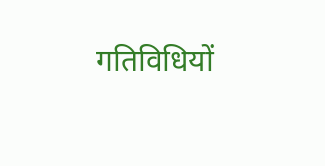गतिविधियों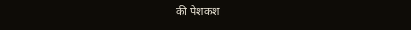की पेशकश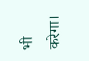भी करेगा।